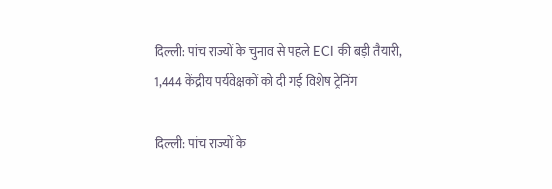दिल्ली: पांच राज्यों के चुनाव से पहले ECI की बड़ी तैयारी, 1,444 केंद्रीय पर्यवेक्षकों को दी गई विशेष ट्रेनिंग

दिल्ली: पांच राज्यों के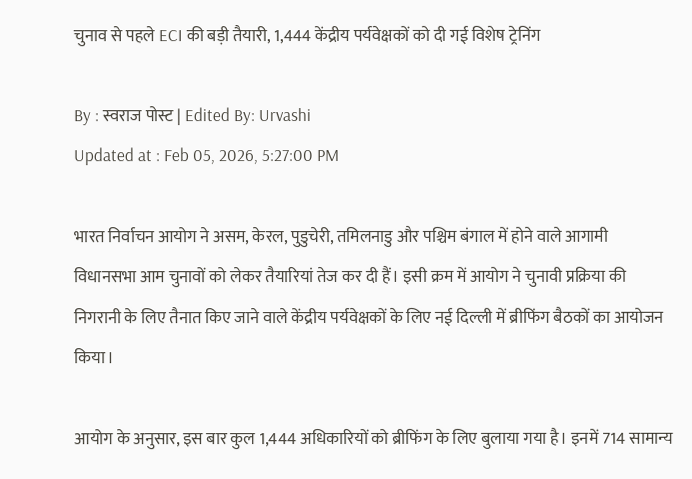चुनाव से पहले ECI की बड़ी तैयारी, 1,444 केंद्रीय पर्यवेक्षकों को दी गई विशेष ट्रेनिंग

By : स्वराज पोस्ट | Edited By: Urvashi
Updated at : Feb 05, 2026, 5:27:00 PM

भारत निर्वाचन आयोग ने असम, केरल, पुडुचेरी, तमिलनाडु और पश्चिम बंगाल में होने वाले आगामी विधानसभा आम चुनावों को लेकर तैयारियां तेज कर दी हैं। इसी क्रम में आयोग ने चुनावी प्रक्रिया की निगरानी के लिए तैनात किए जाने वाले केंद्रीय पर्यवेक्षकों के लिए नई दिल्ली में ब्रीफिंग बैठकों का आयोजन किया।

आयोग के अनुसार, इस बार कुल 1,444 अधिकारियों को ब्रीफिंग के लिए बुलाया गया है। इनमें 714 सामान्य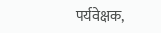पर्यवेक्षक,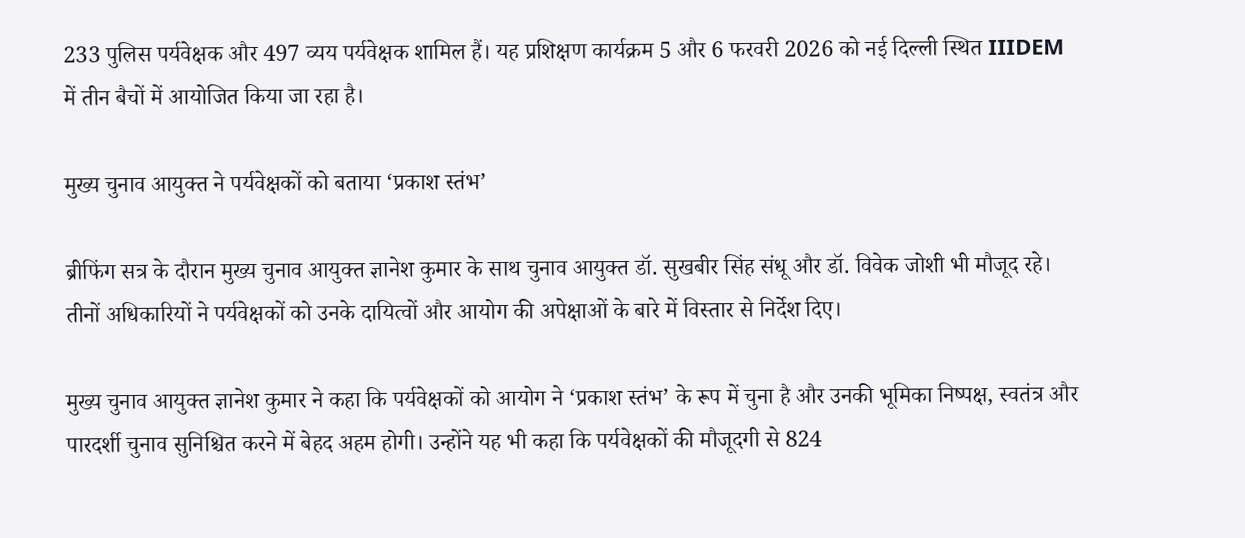233 पुलिस पर्यवेक्षक और 497 व्यय पर्यवेक्षक शामिल हैं। यह प्रशिक्षण कार्यक्रम 5 और 6 फरवरी 2026 को नई दिल्ली स्थित IIIDEM में तीन बैचों में आयोजित किया जा रहा है।

मुख्य चुनाव आयुक्त ने पर्यवेक्षकों को बताया ‘प्रकाश स्तंभ’

ब्रीफिंग सत्र के दौरान मुख्य चुनाव आयुक्त ज्ञानेश कुमार के साथ चुनाव आयुक्त डॉ. सुखबीर सिंह संधू और डॉ. विवेक जोशी भी मौजूद रहे। तीनों अधिकारियों ने पर्यवेक्षकों को उनके दायित्वों और आयोग की अपेक्षाओं के बारे में विस्तार से निर्देश दिए।

मुख्य चुनाव आयुक्त ज्ञानेश कुमार ने कहा कि पर्यवेक्षकों को आयोग ने ‘प्रकाश स्तंभ’ के रूप में चुना है और उनकी भूमिका निष्पक्ष, स्वतंत्र और पारदर्शी चुनाव सुनिश्चित करने में बेहद अहम होगी। उन्होंने यह भी कहा कि पर्यवेक्षकों की मौजूदगी से 824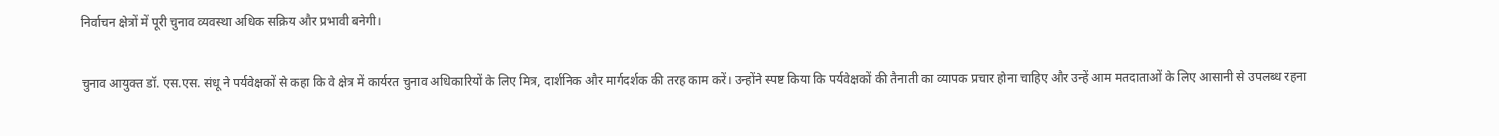निर्वाचन क्षेत्रों में पूरी चुनाव व्यवस्था अधिक सक्रिय और प्रभावी बनेगी।

चुनाव आयुक्त डॉ. एस.एस. संधू ने पर्यवेक्षकों से कहा कि वे क्षेत्र में कार्यरत चुनाव अधिकारियों के लिए मित्र, दार्शनिक और मार्गदर्शक की तरह काम करें। उन्होंने स्पष्ट किया कि पर्यवेक्षकों की तैनाती का व्यापक प्रचार होना चाहिए और उन्हें आम मतदाताओं के लिए आसानी से उपलब्ध रहना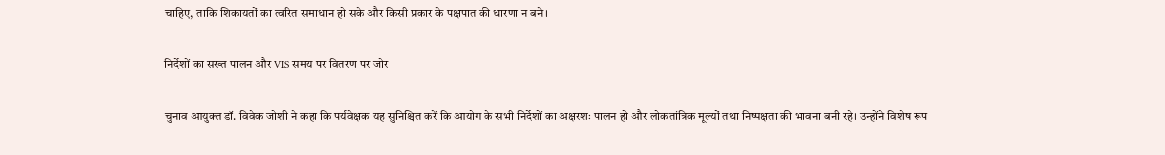चाहिए, ताकि शिकायतों का त्वरित समाधान हो सके और किसी प्रकार के पक्षपात की धारणा न बने।

निर्देशों का सख्त पालन और VIS समय पर वितरण पर जोर

चुनाव आयुक्त डॉ. विवेक जोशी ने कहा कि पर्यवेक्षक यह सुनिश्चित करें कि आयोग के सभी निर्देशों का अक्षरशः पालन हो और लोकतांत्रिक मूल्यों तथा निष्पक्षता की भावना बनी रहे। उन्होंने विशेष रूप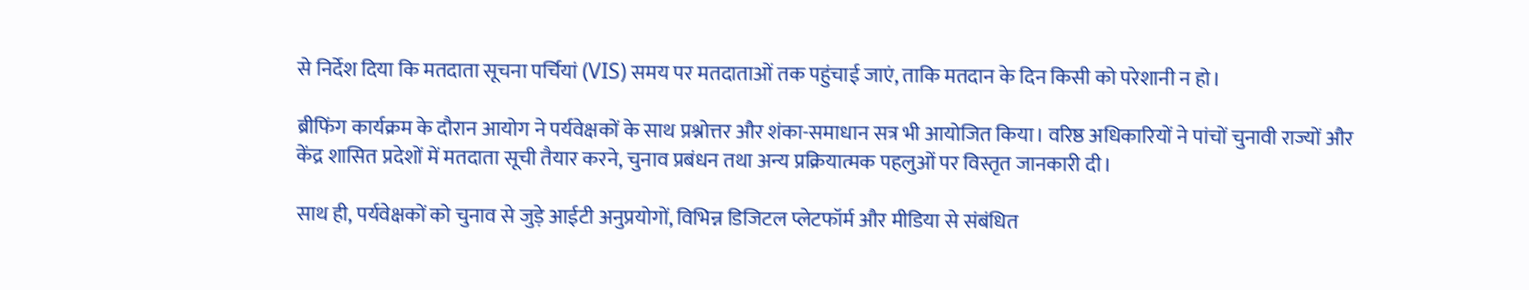से निर्देश दिया कि मतदाता सूचना पर्चियां (VIS) समय पर मतदाताओं तक पहुंचाई जाएं, ताकि मतदान के दिन किसी को परेशानी न हो।

ब्रीफिंग कार्यक्रम के दौरान आयोग ने पर्यवेक्षकों के साथ प्रश्नोत्तर और शंका-समाधान सत्र भी आयोजित किया। वरिष्ठ अधिकारियों ने पांचों चुनावी राज्यों और केंद्र शासित प्रदेशों में मतदाता सूची तैयार करने, चुनाव प्रबंधन तथा अन्य प्रक्रियात्मक पहलुओं पर विस्तृत जानकारी दी।

साथ ही, पर्यवेक्षकों को चुनाव से जुड़े आईटी अनुप्रयोगों, विभिन्न डिजिटल प्लेटफॉर्म और मीडिया से संबंधित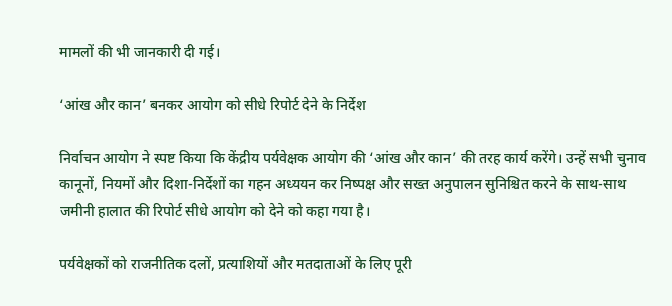मामलों की भी जानकारी दी गई।

‘आंख और कान’ बनकर आयोग को सीधे रिपोर्ट देने के निर्देश

निर्वाचन आयोग ने स्पष्ट किया कि केंद्रीय पर्यवेक्षक आयोग की ‘आंख और कान’ की तरह कार्य करेंगे। उन्हें सभी चुनाव कानूनों, नियमों और दिशा-निर्देशों का गहन अध्ययन कर निष्पक्ष और सख्त अनुपालन सुनिश्चित करने के साथ-साथ जमीनी हालात की रिपोर्ट सीधे आयोग को देने को कहा गया है।

पर्यवेक्षकों को राजनीतिक दलों, प्रत्याशियों और मतदाताओं के लिए पूरी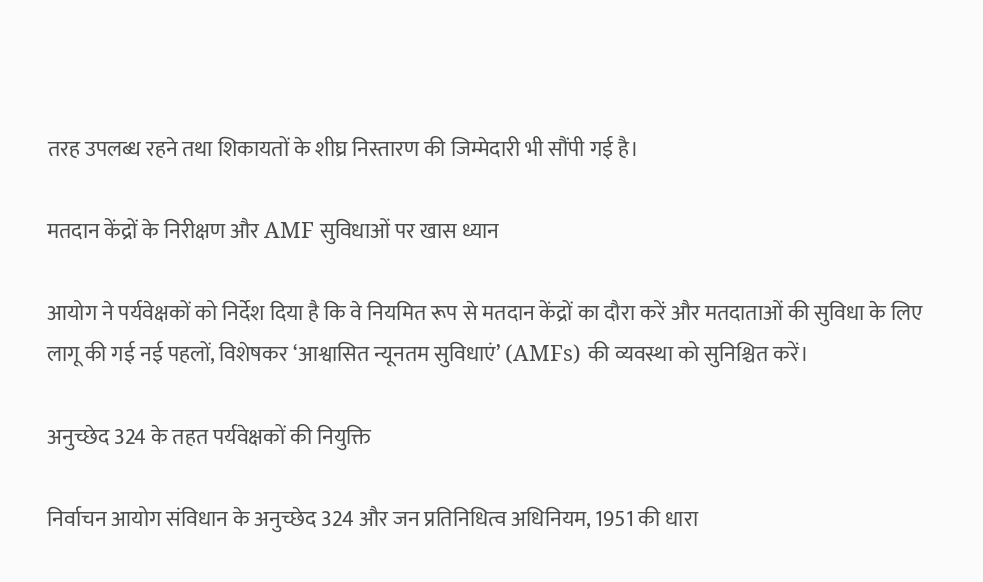तरह उपलब्ध रहने तथा शिकायतों के शीघ्र निस्तारण की जिम्मेदारी भी सौंपी गई है।

मतदान केंद्रों के निरीक्षण और AMF सुविधाओं पर खास ध्यान

आयोग ने पर्यवेक्षकों को निर्देश दिया है कि वे नियमित रूप से मतदान केंद्रों का दौरा करें और मतदाताओं की सुविधा के लिए लागू की गई नई पहलों, विशेषकर ‘आश्वासित न्यूनतम सुविधाएं’ (AMFs) की व्यवस्था को सुनिश्चित करें।

अनुच्छेद 324 के तहत पर्यवेक्षकों की नियुक्ति

निर्वाचन आयोग संविधान के अनुच्छेद 324 और जन प्रतिनिधित्व अधिनियम, 1951 की धारा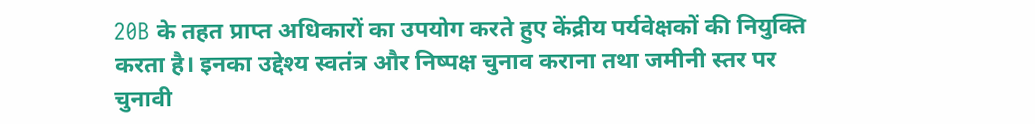20B के तहत प्राप्त अधिकारों का उपयोग करते हुए केंद्रीय पर्यवेक्षकों की नियुक्ति करता है। इनका उद्देश्य स्वतंत्र और निष्पक्ष चुनाव कराना तथा जमीनी स्तर पर चुनावी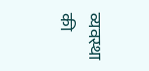व्यवस्था की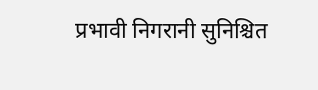प्रभावी निगरानी सुनिश्चित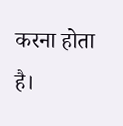करना होता है।